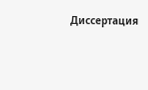Диссертация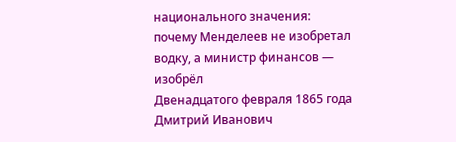национального значения: почему Менделеев не изобретал водку, а министр финансов — изобрёл
Двенадцатого февраля 1865 года Дмитрий Иванович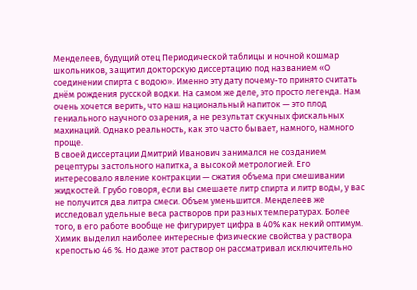Менделеев, будущий отец Периодической таблицы и ночной кошмар школьников, защитил докторскую диссертацию под названием «О соединении спирта с водою». Именно эту дату почему-то принято считать днём рождения русской водки. На самом же деле, это просто легенда. Нам очень хочется верить, что наш национальный напиток — это плод гениального научного озарения, а не результат скучных фискальных махинаций. Однако реальность, как это часто бывает, намного, намного проще.
В своей диссертации Дмитрий Иванович занимался не созданием рецептуры застольного напитка, а высокой метрологией. Его интересовало явление контракции — сжатия объема при смешивании жидкостей. Грубо говоря, если вы смешаете литр спирта и литр воды, у вас не получится два литра смеси. Объем уменьшится. Менделеев же исследовал удельные веса растворов при разных температурах. Более того, в его работе вообще не фигурирует цифра в 40% как некий оптимум. Химик выделил наиболее интересные физические свойства у раствора крепостью 46 %. Но даже этот раствор он рассматривал исключительно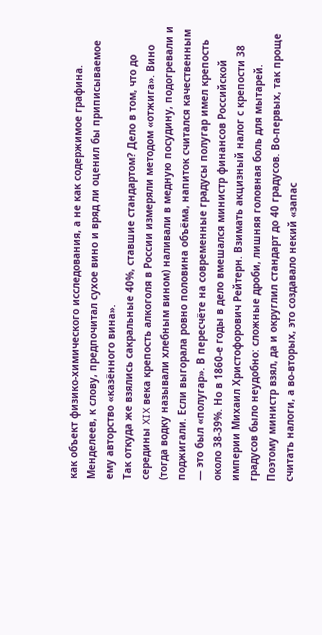как объект физико-химического исследования, а не как содержимое графина. Менделеев, к слову, предпочитал сухое вино и вряд ли оценил бы приписываемое ему авторство «казённого вина».
Так откуда же взялись сакральные 40%, ставшие стандартом? Дело в том, что до середины XIX века крепость алкоголя в России измеряли методом «отжига». Вино (тогда водку называли хлебным вином) наливали в медную посудину, подогревали и поджигали. Если выгорала ровно половина объёма, напиток считался качественным — это был «полугар». В пересчёте на современные градусы полугар имел крепость около 38-39%. Но в 1860-е годы в дело вмешался министр финансов Российской империи Михаил Христофорович Рейтерн. Взимать акцизный налог с крепости 38 градусов было неудобно: сложные дроби, лишняя головная боль для мытарей. Поэтому министр взял, да и округлил стандарт до 40 градусов. Во-первых, так проще считать налоги, а во-вторых, это создавало некий «запас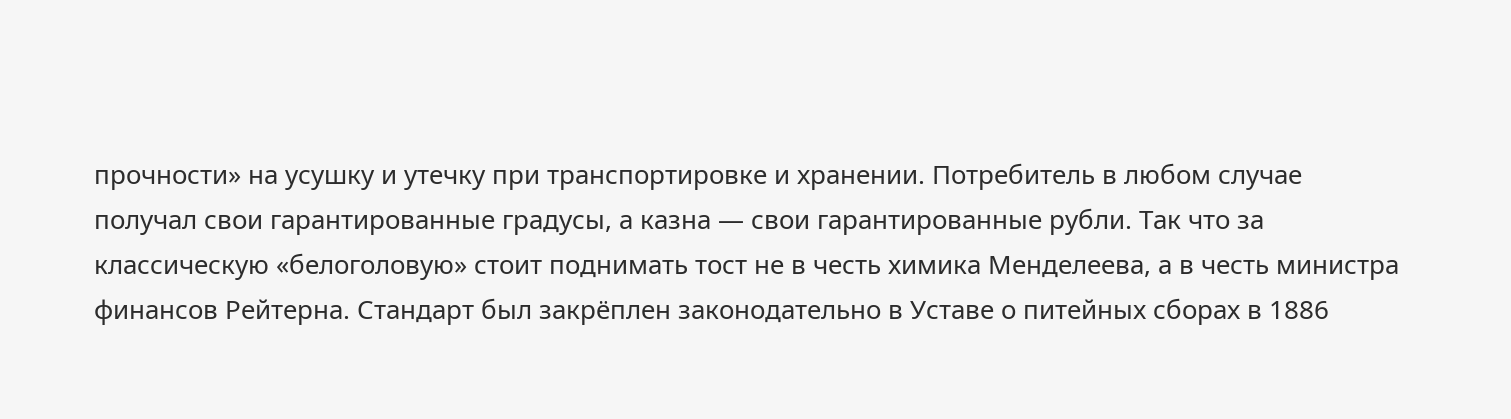прочности» на усушку и утечку при транспортировке и хранении. Потребитель в любом случае получал свои гарантированные градусы, а казна — свои гарантированные рубли. Так что за классическую «белоголовую» стоит поднимать тост не в честь химика Менделеева, а в честь министра финансов Рейтерна. Стандарт был закрёплен законодательно в Уставе о питейных сборах в 1886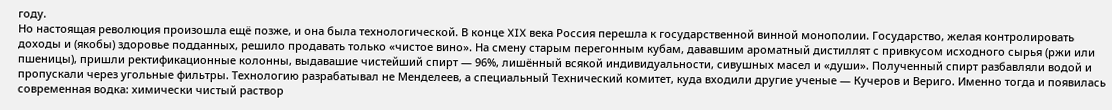году.
Но настоящая революция произошла ещё позже, и она была технологической. В конце XIX века Россия перешла к государственной винной монополии. Государство, желая контролировать доходы и (якобы) здоровье подданных, решило продавать только «чистое вино». На смену старым перегонным кубам, дававшим ароматный дистиллят с привкусом исходного сырья (ржи или пшеницы), пришли ректификационные колонны, выдавашие чистейший спирт — 96%, лишённый всякой индивидуальности, сивушных масел и «души». Полученный спирт разбавляли водой и пропускали через угольные фильтры. Технологию разрабатывал не Менделеев, а специальный Технический комитет, куда входили другие ученые — Кучеров и Вериго. Именно тогда и появилась современная водка: химически чистый раствор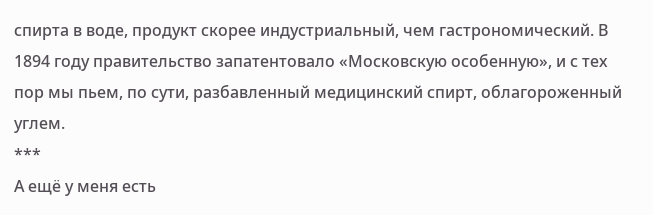спирта в воде, продукт скорее индустриальный, чем гастрономический. В 1894 году правительство запатентовало «Московскую особенную», и с тех пор мы пьем, по сути, разбавленный медицинский спирт, облагороженный углем.
***
А ещё у меня есть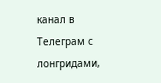канал в Телеграм с лонгридами,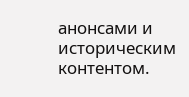анонсами и историческим контентом.